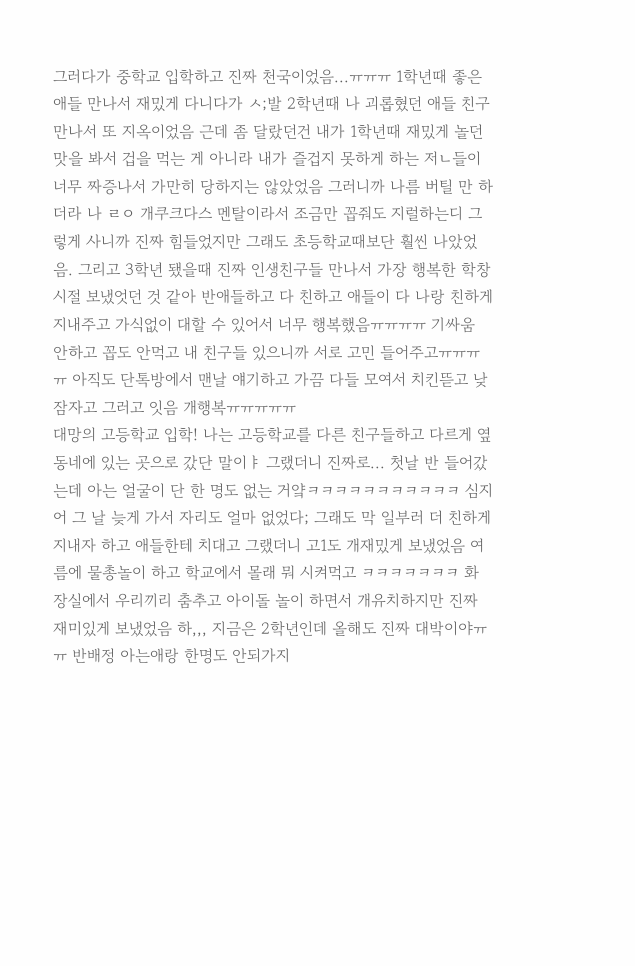그러다가 중학교 입학하고 진짜 천국이었음...ㅠㅠㅠ 1학년때 좋은애들 만나서 재밌게 다니다가 ㅅ;발 2학년때 나 괴롭혔던 애들 친구 만나서 또 지옥이었음 근데 좀 달랐던건 내가 1학년때 재밌게 놀던 맛을 봐서 겁을 먹는 게 아니라 내가 즐겁지 못하게 하는 저ㄴ들이 너무 짜증나서 가만히 당하지는 않았었음 그러니까 나름 버틸 만 하더라 나 ㄹㅇ 개쿠크다스 멘탈이라서 조금만 꼽줘도 지럴하는디 그렇게 사니까 진짜 힘들었지만 그래도 초등학교때보단 훨씬 나았었음. 그리고 3학년 됐을때 진짜 인생친구들 만나서 가장 행복한 학창시절 보냈엇던 것 같아 반애들하고 다 친하고 애들이 다 나랑 친하게 지내주고 가식없이 대할 수 있어서 너무 행복했음ㅠㅠㅠㅠ 기싸움 안하고 꼽도 안먹고 내 친구들 있으니까 서로 고민 들어주고ㅠㅠㅠㅠ 아직도 단톡방에서 맨날 얘기하고 가끔 다들 모여서 치킨뜯고 낮잠자고 그러고 잇음 개행복ㅠㅠㅠㅠㅠ
대망의 고등학교 입학! 나는 고등학교를 다른 친구들하고 다르게 옆동네에 있는 곳으로 갔단 말이ㅑ 그랬더니 진짜로... 첫날 반 들어갔는데 아는 얼굴이 단 한 명도 없는 거얔ㅋㅋㅋㅋㅋㅋㅋㅋㅋㅋㅋ 심지어 그 날 늦게 가서 자리도 얼마 없었다; 그래도 막 일부러 더 친하게 지내자 하고 애들한테 치대고 그랬더니 고1도 개재밌게 보냈었음 여름에 물총놀이 하고 학교에서 몰래 뭐 시켜먹고 ㅋㅋㅋㅋㅋㅋㅋ 화장실에서 우리끼리 춤추고 아이돌 놀이 하면서 개유치하지만 진짜 재미있게 보냈었음 하,,, 지금은 2학년인데 올해도 진짜 대박이야ㅠㅠ 반배정 아는애랑 한명도 안되가지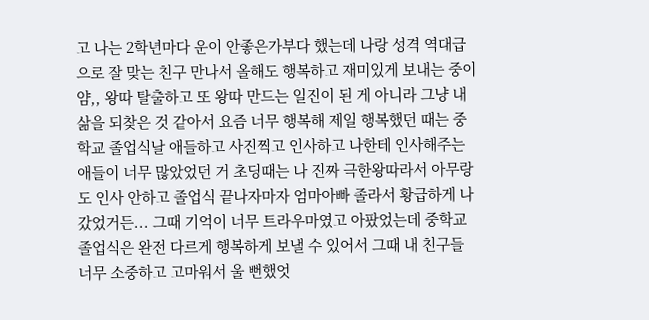고 나는 2학년마다 운이 안좋은가부다 했는데 나랑 성격 역대급으로 잘 맞는 친구 만나서 올해도 행복하고 재미있게 보내는 중이얌,, 왕따 탈출하고 또 왕따 만드는 일진이 된 게 아니라 그냥 내 삶을 되찾은 것 같아서 요즘 너무 행복해 제일 행복했던 때는 중학교 졸업식날 애들하고 사진찍고 인사하고 나한테 인사해주는 애들이 너무 많았었던 거 초딩때는 나 진짜 극한왕따라서 아무랑도 인사 안하고 졸업식 끝나자마자 엄마아빠 졸라서 황급하게 나갔었거든... 그때 기억이 너무 트라우마였고 아팠었는데 중학교 졸업식은 완전 다르게 행복하게 보낼 수 있어서 그때 내 친구들 너무 소중하고 고마워서 울 뻔했엇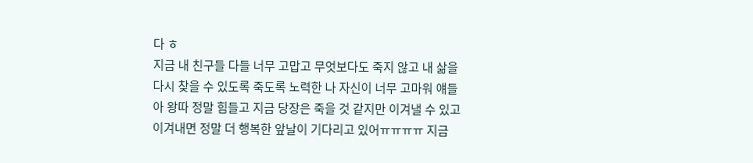다 ㅎ
지금 내 친구들 다들 너무 고맙고 무엇보다도 죽지 않고 내 삶을 다시 찾을 수 있도록 죽도록 노력한 나 자신이 너무 고마워 얘들아 왕따 정말 힘들고 지금 당장은 죽을 것 같지만 이겨낼 수 있고 이겨내면 정말 더 행복한 앞날이 기다리고 있어ㅠㅠㅠㅠ 지금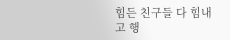힘든 친구들 다 힘내고 행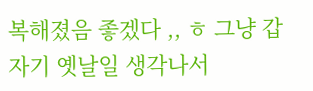복해졌음 좋겠다 ,, ㅎ 그냥 갑자기 옛날일 생각나서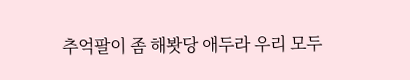추억팔이 좀 해봣당 애두라 우리 모두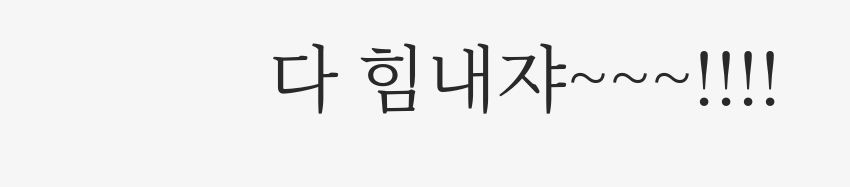다 힘내쟈~~~!!!!